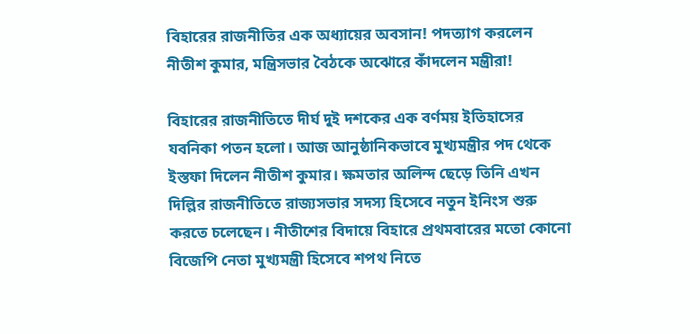বিহারের রাজনীতির এক অধ্যায়ের অবসান! পদত্যাগ করলেন নীতীশ কুমার, মন্ত্রিসভার বৈঠকে অঝোরে কাঁদলেন মন্ত্রীরা!

বিহারের রাজনীতিতে দীর্ঘ দুই দশকের এক বর্ণময় ইতিহাসের যবনিকা পতন হলো। আজ আনুষ্ঠানিকভাবে মুখ্যমন্ত্রীর পদ থেকে ইস্তফা দিলেন নীতীশ কুমার। ক্ষমতার অলিন্দ ছেড়ে তিনি এখন দিল্লির রাজনীতিতে রাজ্যসভার সদস্য হিসেবে নতুন ইনিংস শুরু করতে চলেছেন। নীতীশের বিদায়ে বিহারে প্রথমবারের মতো কোনো বিজেপি নেতা মুখ্যমন্ত্রী হিসেবে শপথ নিতে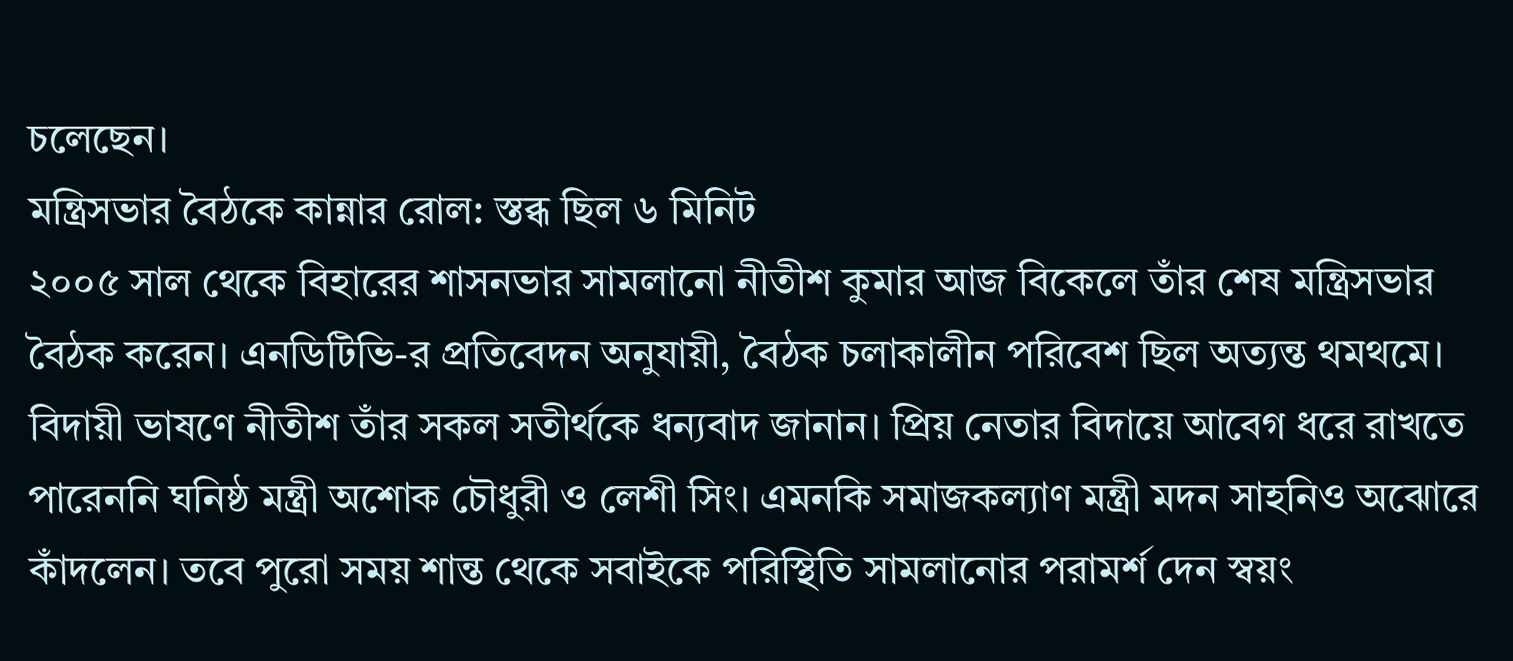চলেছেন।
মন্ত্রিসভার বৈঠকে কান্নার রোল: স্তব্ধ ছিল ৬ মিনিট
২০০৫ সাল থেকে বিহারের শাসনভার সামলানো নীতীশ কুমার আজ বিকেলে তাঁর শেষ মন্ত্রিসভার বৈঠক করেন। এনডিটিভি-র প্রতিবেদন অনুযায়ী, বৈঠক চলাকালীন পরিবেশ ছিল অত্যন্ত থমথমে। বিদায়ী ভাষণে নীতীশ তাঁর সকল সতীর্থকে ধন্যবাদ জানান। প্রিয় নেতার বিদায়ে আবেগ ধরে রাখতে পারেননি ঘনিষ্ঠ মন্ত্রী অশোক চৌধুরী ও লেশী সিং। এমনকি সমাজকল্যাণ মন্ত্রী মদন সাহনিও অঝোরে কাঁদলেন। তবে পুরো সময় শান্ত থেকে সবাইকে পরিস্থিতি সামলানোর পরামর্শ দেন স্বয়ং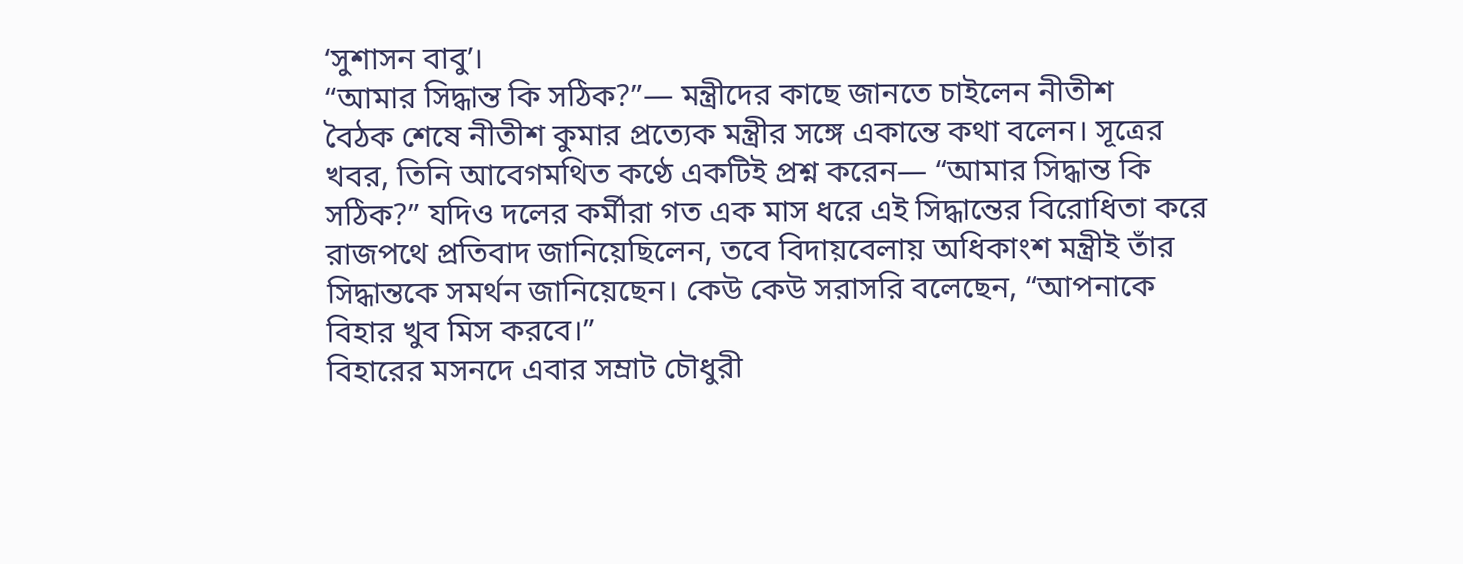‘সুশাসন বাবু’।
“আমার সিদ্ধান্ত কি সঠিক?”— মন্ত্রীদের কাছে জানতে চাইলেন নীতীশ
বৈঠক শেষে নীতীশ কুমার প্রত্যেক মন্ত্রীর সঙ্গে একান্তে কথা বলেন। সূত্রের খবর, তিনি আবেগমথিত কণ্ঠে একটিই প্রশ্ন করেন— “আমার সিদ্ধান্ত কি সঠিক?” যদিও দলের কর্মীরা গত এক মাস ধরে এই সিদ্ধান্তের বিরোধিতা করে রাজপথে প্রতিবাদ জানিয়েছিলেন, তবে বিদায়বেলায় অধিকাংশ মন্ত্রীই তাঁর সিদ্ধান্তকে সমর্থন জানিয়েছেন। কেউ কেউ সরাসরি বলেছেন, “আপনাকে বিহার খুব মিস করবে।”
বিহারের মসনদে এবার সম্রাট চৌধুরী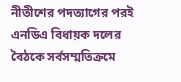নীতীশের পদত্যাগের পরই এনডিএ বিধায়ক দলের বৈঠকে সর্বসম্মতিক্রমে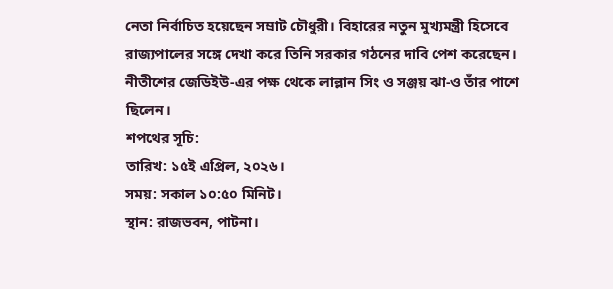নেতা নির্বাচিত হয়েছেন সম্রাট চৌধুরী। বিহারের নতুন মুখ্যমন্ত্রী হিসেবে রাজ্যপালের সঙ্গে দেখা করে তিনি সরকার গঠনের দাবি পেশ করেছেন। নীতীশের জেডিইউ-এর পক্ষ থেকে লাল্লান সিং ও সঞ্জয় ঝা-ও তাঁর পাশে ছিলেন।
শপথের সূচি:
তারিখ: ১৫ই এপ্রিল, ২০২৬।
সময়: সকাল ১০:৫০ মিনিট।
স্থান: রাজভবন, পাটনা।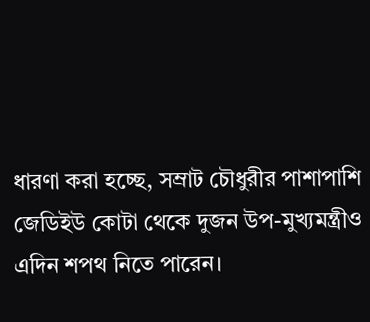ধারণা করা হচ্ছে, সম্রাট চৌধুরীর পাশাপাশি জেডিইউ কোটা থেকে দুজন উপ-মুখ্যমন্ত্রীও এদিন শপথ নিতে পারেন।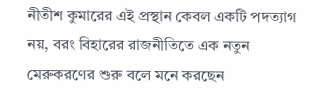নীতীশ কুমারের এই প্রস্থান কেবল একটি পদত্যাগ নয়, বরং বিহারের রাজনীতিতে এক নতুন মেরুকরণের শুরু বলে মনে করছেন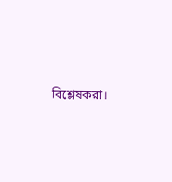বিশ্লেষকরা।